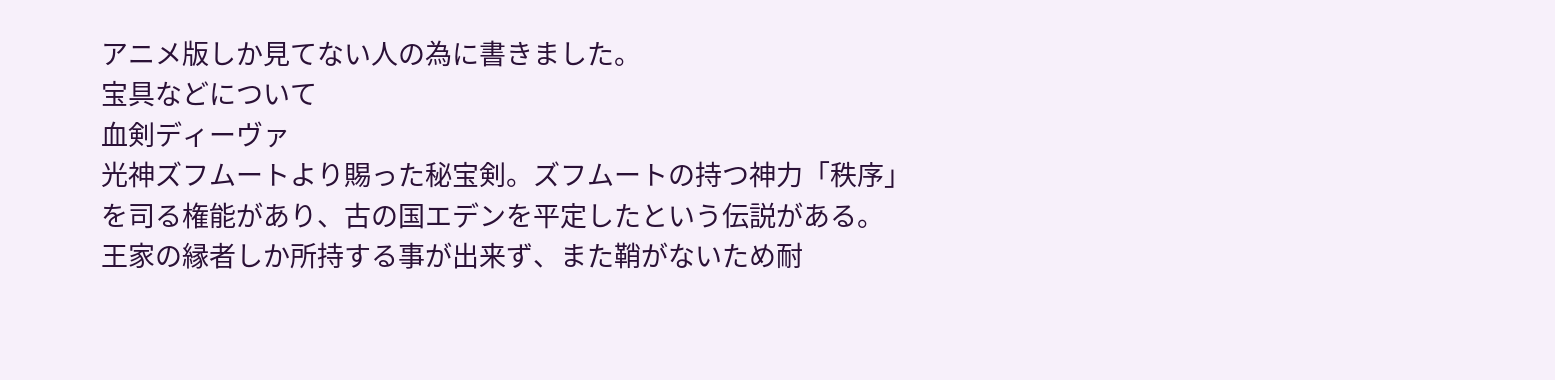アニメ版しか見てない人の為に書きました。
宝具などについて
血剣ディーヴァ
光神ズフムートより賜った秘宝剣。ズフムートの持つ神力「秩序」を司る権能があり、古の国エデンを平定したという伝説がある。
王家の縁者しか所持する事が出来ず、また鞘がないため耐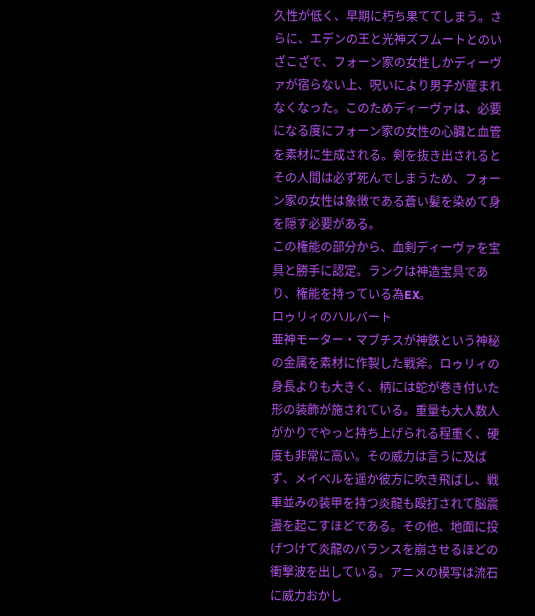久性が低く、早期に朽ち果ててしまう。さらに、エデンの王と光神ズフムートとのいざこざで、フォーン家の女性しかディーヴァが宿らない上、呪いにより男子が産まれなくなった。このためディーヴァは、必要になる度にフォーン家の女性の心臓と血管を素材に生成される。剣を抜き出されるとその人間は必ず死んでしまうため、フォーン家の女性は象徴である蒼い髪を染めて身を隠す必要がある。
この権能の部分から、血剣ディーヴァを宝具と勝手に認定。ランクは神造宝具であり、権能を持っている為EX。
ロゥリィのハルバート
亜神モーター・マブチスが神鉄という神秘の金属を素材に作製した戦斧。ロゥリィの身長よりも大きく、柄には蛇が巻き付いた形の装飾が施されている。重量も大人数人がかりでやっと持ち上げられる程重く、硬度も非常に高い。その威力は言うに及ばず、メイベルを遥か彼方に吹き飛ばし、戦車並みの装甲を持つ炎龍も殴打されて脳震盪を起こすほどである。その他、地面に投げつけて炎龍のバランスを崩させるほどの衝撃波を出している。アニメの模写は流石に威力おかし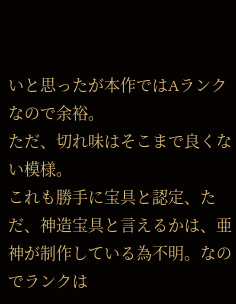いと思ったが本作ではAランクなので余裕。
ただ、切れ味はそこまで良くない模様。
これも勝手に宝具と認定、ただ、神造宝具と言えるかは、亜神が制作している為不明。なのでランクは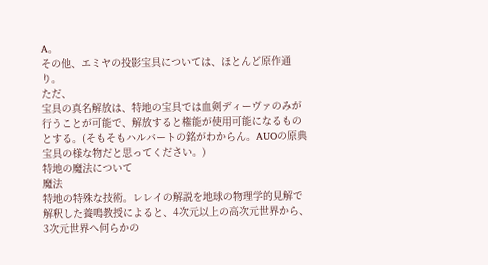A。
その他、エミヤの投影宝具については、ほとんど原作通り。
ただ、
宝具の真名解放は、特地の宝具では血剣ディーヴァのみが行うことが可能で、解放すると権能が使用可能になるものとする。(そもそもハルバートの銘がわからん。AUOの原典宝具の様な物だと思ってください。)
特地の魔法について
魔法
特地の特殊な技術。レレイの解説を地球の物理学的見解で解釈した養鳴教授によると、4次元以上の高次元世界から、3次元世界へ何らかの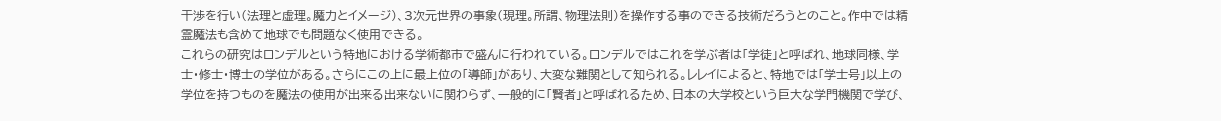干渉を行い(法理と虚理。魔力とイメージ)、3次元世界の事象(現理。所謂、物理法則)を操作する事のできる技術だろうとのこと。作中では精霊魔法も含めて地球でも問題なく使用できる。
これらの研究はロンデルという特地における学術都市で盛んに行われている。ロンデルではこれを学ぶ者は「学徒」と呼ばれ、地球同様、学士・修士・博士の学位がある。さらにこの上に最上位の「導師」があり、大変な難関として知られる。レレイによると、特地では「学士号」以上の学位を持つものを魔法の使用が出来る出来ないに関わらず、一般的に「賢者」と呼ばれるため、日本の大学校という巨大な学門機関で学び、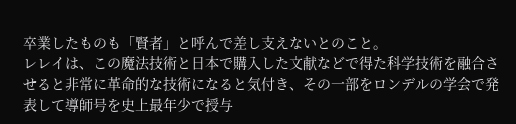卒業したものも「賢者」と呼んで差し支えないとのこと。
レレイは、この魔法技術と日本で購入した文献などで得た科学技術を融合させると非常に革命的な技術になると気付き、その一部をロンデルの学会で発表して導師号を史上最年少で授与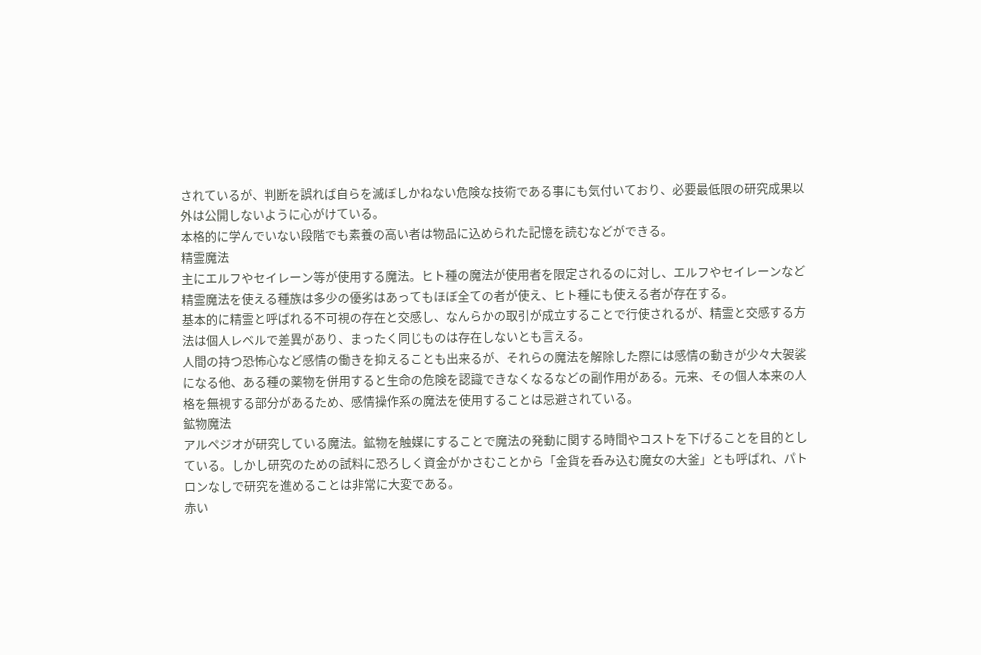されているが、判断を誤れば自らを滅ぼしかねない危険な技術である事にも気付いており、必要最低限の研究成果以外は公開しないように心がけている。
本格的に学んでいない段階でも素養の高い者は物品に込められた記憶を読むなどができる。
精霊魔法
主にエルフやセイレーン等が使用する魔法。ヒト種の魔法が使用者を限定されるのに対し、エルフやセイレーンなど精霊魔法を使える種族は多少の優劣はあってもほぼ全ての者が使え、ヒト種にも使える者が存在する。
基本的に精霊と呼ばれる不可視の存在と交感し、なんらかの取引が成立することで行使されるが、精霊と交感する方法は個人レベルで差異があり、まったく同じものは存在しないとも言える。
人間の持つ恐怖心など感情の働きを抑えることも出来るが、それらの魔法を解除した際には感情の動きが少々大袈裟になる他、ある種の薬物を併用すると生命の危険を認識できなくなるなどの副作用がある。元来、その個人本来の人格を無視する部分があるため、感情操作系の魔法を使用することは忌避されている。
鉱物魔法
アルペジオが研究している魔法。鉱物を触媒にすることで魔法の発動に関する時間やコストを下げることを目的としている。しかし研究のための試料に恐ろしく資金がかさむことから「金貨を呑み込む魔女の大釜」とも呼ばれ、パトロンなしで研究を進めることは非常に大変である。
赤い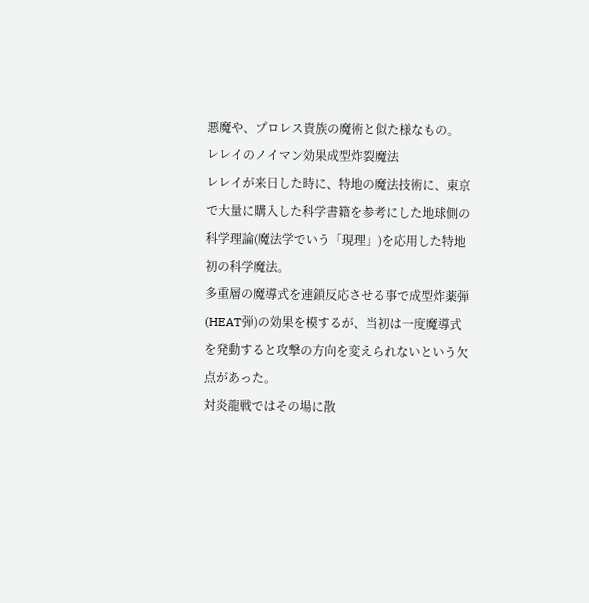悪魔や、プロレス貴族の魔術と似た様なもの。
レレイのノイマン効果成型炸裂魔法
レレイが来日した時に、特地の魔法技術に、東京で大量に購入した科学書籍を参考にした地球側の科学理論(魔法学でいう「現理」)を応用した特地初の科学魔法。
多重層の魔導式を連鎖反応させる事で成型炸薬弾(HEAT弾)の効果を模するが、当初は一度魔導式を発動すると攻撃の方向を変えられないという欠点があった。
対炎龍戦ではその場に散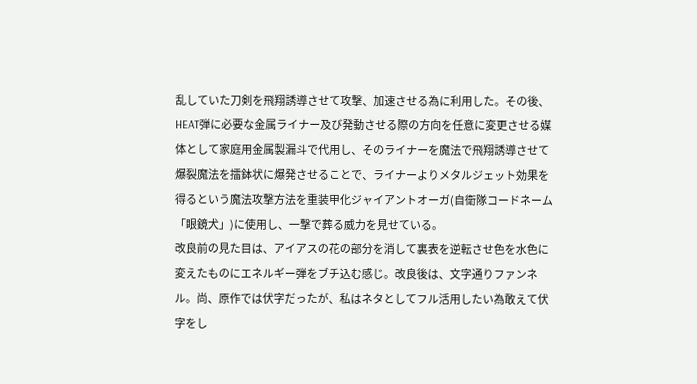乱していた刀剣を飛翔誘導させて攻撃、加速させる為に利用した。その後、HEAT弾に必要な金属ライナー及び発動させる際の方向を任意に変更させる媒体として家庭用金属製漏斗で代用し、そのライナーを魔法で飛翔誘導させて爆裂魔法を擂鉢状に爆発させることで、ライナーよりメタルジェット効果を得るという魔法攻撃方法を重装甲化ジャイアントオーガ(自衛隊コードネーム「眼鏡犬」)に使用し、一撃で葬る威力を見せている。
改良前の見た目は、アイアスの花の部分を消して裏表を逆転させ色を水色に変えたものにエネルギー弾をブチ込む感じ。改良後は、文字通りファンネル。尚、原作では伏字だったが、私はネタとしてフル活用したい為敢えて伏字をし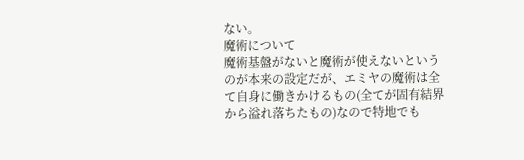ない。
魔術について
魔術基盤がないと魔術が使えないというのが本来の設定だが、エミヤの魔術は全て自身に働きかけるもの(全てが固有結界から溢れ落ちたもの)なので特地でも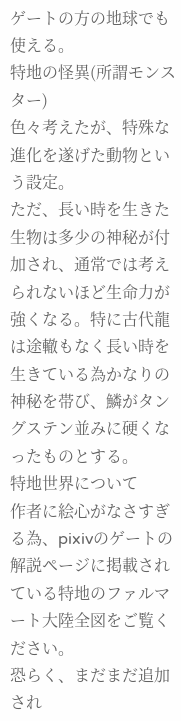ゲートの方の地球でも使える。
特地の怪異(所謂モンスター)
色々考えたが、特殊な進化を遂げた動物という設定。
ただ、長い時を生きた生物は多少の神秘が付加され、通常では考えられないほど生命力が強くなる。特に古代龍は途轍もなく長い時を生きている為かなりの神秘を帯び、鱗がタングステン並みに硬くなったものとする。
特地世界について
作者に絵心がなさすぎる為、pixivのゲートの解説ページに掲載されている特地のファルマート大陸全図をご覧ください。
恐らく、まだまだ追加され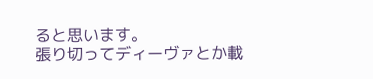ると思います。
張り切ってディーヴァとか載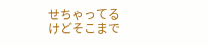せちゃってるけどそこまで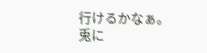行けるかなぁ。
兎に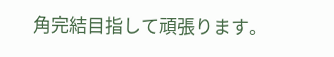角完結目指して頑張ります。